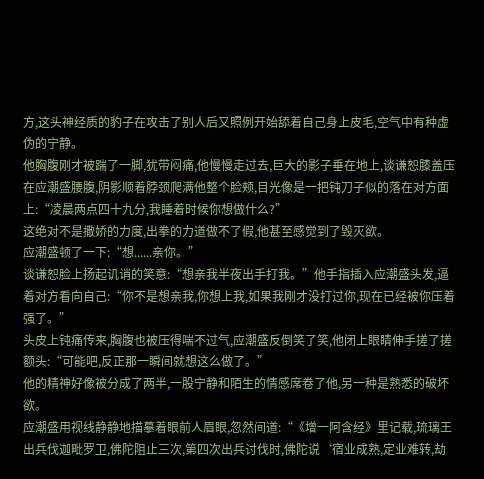方,这头神经质的豹子在攻击了别人后又照例开始舔着自己身上皮毛,空气中有种虚伪的宁静。
他胸腹刚才被踹了一脚,犹带闷痛,他慢慢走过去,巨大的影子垂在地上,谈谦恕膝盖压在应潮盛腰腹,阴影顺着脖颈爬满他整个脸颊,目光像是一把钝刀子似的落在对方面上:“凌晨两点四十九分,我睡着时候你想做什么?”
这绝对不是撒娇的力度,出拳的力道做不了假,他甚至感觉到了毁灭欲。
应潮盛顿了一下:“想......亲你。”
谈谦恕脸上扬起讥诮的笑意:“想亲我半夜出手打我。”他手指插入应潮盛头发,逼着对方看向自己:“你不是想亲我,你想上我,如果我刚才没打过你,现在已经被你压着强了。”
头皮上钝痛传来,胸腹也被压得喘不过气,应潮盛反倒笑了笑,他闭上眼睛伸手搓了搓额头:“可能吧,反正那一瞬间就想这么做了。”
他的精神好像被分成了两半,一股宁静和陌生的情感席卷了他,另一种是熟悉的破坏欲。
应潮盛用视线静静地描摹着眼前人眉眼,忽然间道:“《增一阿含经》里记载,琉璃王出兵伐迦毗罗卫,佛陀阻止三次,第四次出兵讨伐时,佛陀说‘宿业成熟,定业难转,劫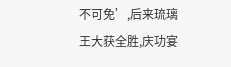不可免’,后来琉璃王大获全胜,庆功宴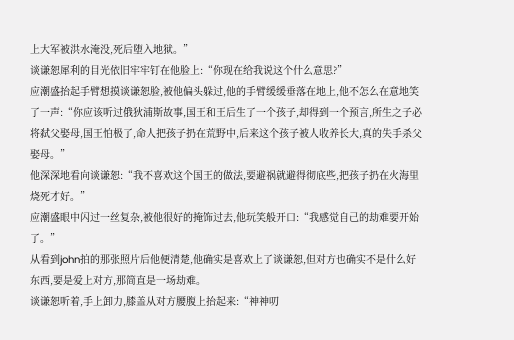上大军被洪水淹没,死后堕入地狱。”
谈谦恕犀利的目光依旧牢牢钉在他脸上:“你现在给我说这个什么意思?”
应潮盛抬起手臂想摸谈谦恕脸,被他偏头躲过,他的手臂缓缓垂落在地上,他不怎么在意地笑了一声:“你应该听过俄狄浦斯故事,国王和王后生了一个孩子,却得到一个预言,所生之子必将弑父娶母,国王怕极了,命人把孩子扔在荒野中,后来这个孩子被人收养长大,真的失手杀父娶母。”
他深深地看向谈谦恕:“我不喜欢这个国王的做法,要避祸就避得彻底些,把孩子扔在火海里烧死才好。”
应潮盛眼中闪过一丝复杂,被他很好的掩饰过去,他玩笑般开口:“我感觉自己的劫难要开始了。”
从看到john拍的那张照片后他便清楚,他确实是喜欢上了谈谦恕,但对方也确实不是什么好东西,要是爱上对方,那简直是一场劫难。
谈谦恕听着,手上卸力,膝盖从对方腰腹上抬起来:“神神叨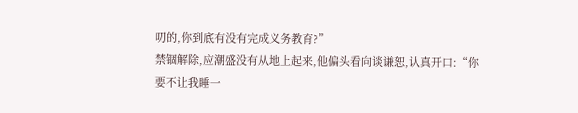叨的,你到底有没有完成义务教育?”
禁锢解除,应潮盛没有从地上起来,他偏头看向谈谦恕,认真开口:“你要不让我睡一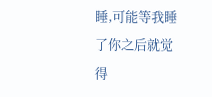睡,可能等我睡了你之后就觉得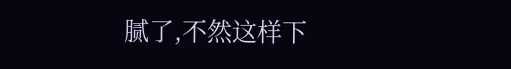腻了,不然这样下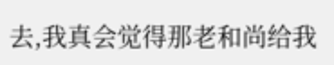去,我真会觉得那老和尚给我